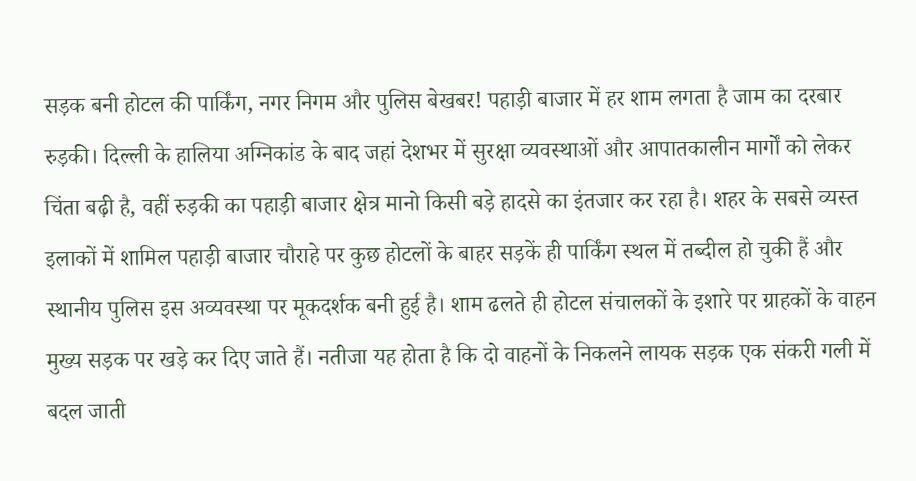सड़क बनी होटल की पार्किंग, नगर निगम और पुलिस बेखबर! पहाड़ी बाजार में हर शाम लगता है जाम का दरबार
रुड़की। दिल्ली के हालिया अग्निकांड के बाद जहां देशभर में सुरक्षा व्यवस्थाओं और आपातकालीन मार्गों को लेकर चिंता बढ़ी है, वहीं रुड़की का पहाड़ी बाजार क्षेत्र मानो किसी बड़े हादसे का इंतजार कर रहा है। शहर के सबसे व्यस्त इलाकों में शामिल पहाड़ी बाजार चौराहे पर कुछ होटलों के बाहर सड़कें ही पार्किंग स्थल में तब्दील हो चुकी हैं और स्थानीय पुलिस इस अव्यवस्था पर मूकदर्शक बनी हुई है। शाम ढलते ही होटल संचालकों के इशारे पर ग्राहकों के वाहन मुख्य सड़क पर खड़े कर दिए जाते हैं। नतीजा यह होता है कि दो वाहनों के निकलने लायक सड़क एक संकरी गली में बदल जाती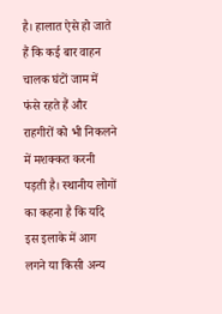है। हालात ऐसे हो जाते हैं कि कई बार वाहन चालक घंटों जाम में फंसे रहते हैं और राहगीरों को भी निकलने में मशक्कत करनी पड़ती है। स्थानीय लोगों का कहना है कि यदि इस इलाके में आग लगने या किसी अन्य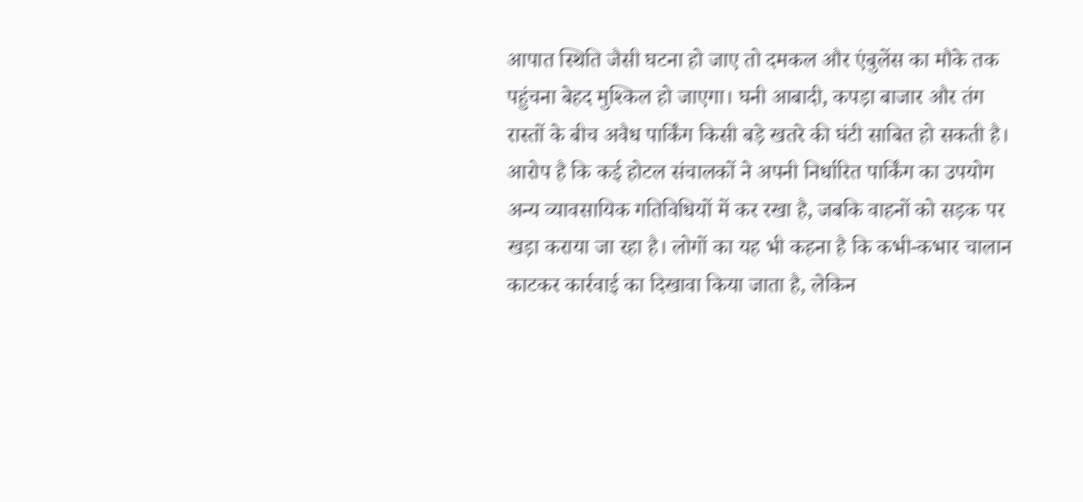आपात स्थिति जैसी घटना हो जाए तो दमकल और एंबुलेंस का मौके तक पहुंचना बेहद मुश्किल हो जाएगा। घनी आबादी, कपड़ा बाजार और तंग रास्तों के बीच अवैध पार्किंग किसी बड़े खतरे की घंटी साबित हो सकती है।
आरोप है कि कई होटल संचालकों ने अपनी निर्धारित पार्किंग का उपयोग अन्य व्यावसायिक गतिविधियों में कर रखा है, जबकि वाहनों को सड़क पर खड़ा कराया जा रहा है। लोगों का यह भी कहना है कि कभी-कभार चालान काटकर कार्रवाई का दिखावा किया जाता है, लेकिन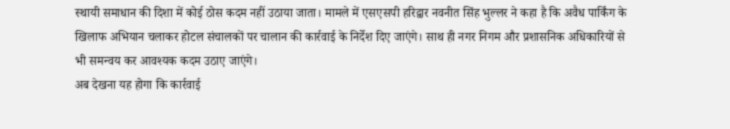स्थायी समाधान की दिशा में कोई ठोस कदम नहीं उठाया जाता। मामले में एसएसपी हरिद्वार नवनीत सिंह भुल्लर ने कहा है कि अवैध पार्किंग के खिलाफ अभियान चलाकर होटल संचालकों पर चालान की कार्रवाई के निर्देश दिए जाएंगे। साथ ही नगर निगम और प्रशासनिक अधिकारियों से भी समन्वय कर आवश्यक कदम उठाए जाएंगे।
अब देखना यह होगा कि कार्रवाई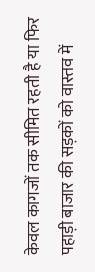केवल कागजों तक सीमित रहती है या फिर पहाड़ी बाजार की सड़कों को वास्तव में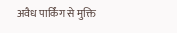अवैध पार्किंग से मुक्ति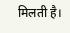मिलती है।